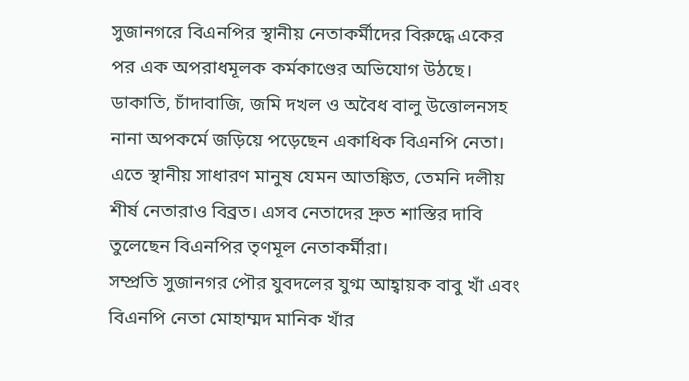সুজানগরে বিএনপির স্থানীয় নেতাকর্মীদের বিরুদ্ধে একের পর এক অপরাধমূলক কর্মকাণ্ডের অভিযোগ উঠছে। ডাকাতি, চাঁদাবাজি, জমি দখল ও অবৈধ বালু উত্তোলনসহ নানা অপকর্মে জড়িয়ে পড়েছেন একাধিক বিএনপি নেতা। এতে স্থানীয় সাধারণ মানুষ যেমন আতঙ্কিত, তেমনি দলীয় শীর্ষ নেতারাও বিব্রত। এসব নেতাদের দ্রুত শাস্তির দাবি তুলেছেন বিএনপির তৃণমূল নেতাকর্মীরা।
সম্প্রতি সুজানগর পৌর যুবদলের যুগ্ম আহ্বায়ক বাবু খাঁ এবং বিএনপি নেতা মোহাম্মদ মানিক খাঁর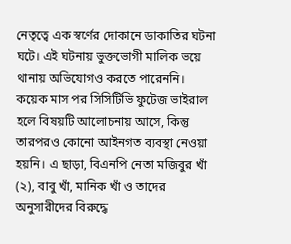নেতৃত্বে এক স্বর্ণের দোকানে ডাকাতির ঘটনা ঘটে। এই ঘটনায় ভুক্তভোগী মালিক ভয়ে থানায় অভিযোগও করতে পারেননি। কয়েক মাস পর সিসিটিভি ফুটেজ ভাইরাল হলে বিষয়টি আলোচনায় আসে, কিন্তু তারপরও কোনো আইনগত ব্যবস্থা নেওয়া হয়নি। এ ছাড়া, বিএনপি নেতা মজিবুর খাঁ (২), বাবু খাঁ, মানিক খাঁ ও তাদের অনুসারীদের বিরুদ্ধে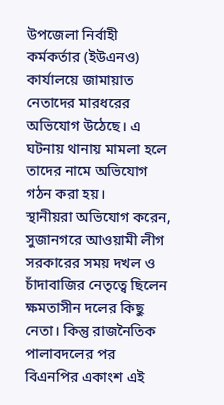উপজেলা নির্বাহী কর্মকর্তার (ইউএনও) কার্যালয়ে জামায়াত নেতাদের মারধরের অভিযোগ উঠেছে। এ ঘটনায় থানায় মামলা হলে তাদের নামে অভিযোগ গঠন করা হয়।
স্থানীয়রা অভিযোগ করেন, সুজানগরে আওয়ামী লীগ সরকারের সময় দখল ও চাঁদাবাজির নেতৃত্বে ছিলেন ক্ষমতাসীন দলের কিছু নেতা। কিন্তু রাজনৈতিক পালাবদলের পর বিএনপির একাংশ এই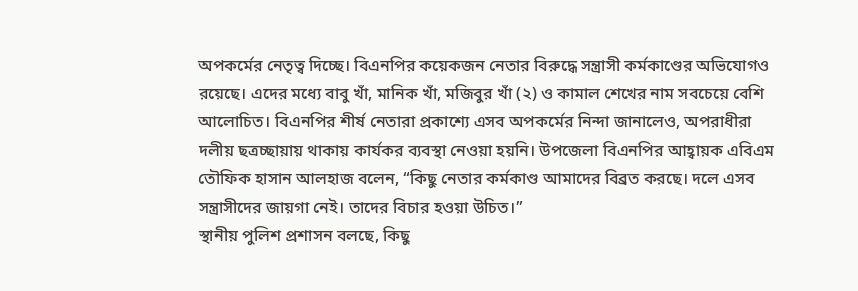অপকর্মের নেতৃত্ব দিচ্ছে। বিএনপির কয়েকজন নেতার বিরুদ্ধে সন্ত্রাসী কর্মকাণ্ডের অভিযোগও রয়েছে। এদের মধ্যে বাবু খাঁ, মানিক খাঁ, মজিবুর খাঁ (২) ও কামাল শেখের নাম সবচেয়ে বেশি আলোচিত। বিএনপির শীর্ষ নেতারা প্রকাশ্যে এসব অপকর্মের নিন্দা জানালেও, অপরাধীরা দলীয় ছত্রচ্ছায়ায় থাকায় কার্যকর ব্যবস্থা নেওয়া হয়নি। উপজেলা বিএনপির আহ্বায়ক এবিএম তৌফিক হাসান আলহাজ বলেন, “কিছু নেতার কর্মকাণ্ড আমাদের বিব্রত করছে। দলে এসব সন্ত্রাসীদের জায়গা নেই। তাদের বিচার হওয়া উচিত।”
স্থানীয় পুলিশ প্রশাসন বলছে, কিছু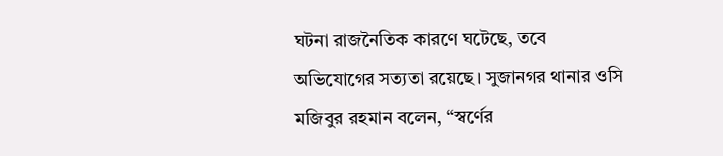ঘটনা রাজনৈতিক কারণে ঘটেছে, তবে অভিযোগের সত্যতা রয়েছে। সুজানগর থানার ওসি মজিবুর রহমান বলেন, “স্বর্ণের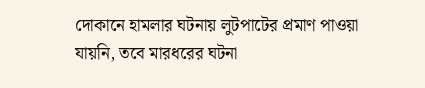দোকানে হামলার ঘটনায় লুটপাটের প্রমাণ পাওয়া যায়নি, তবে মারধরের ঘটনা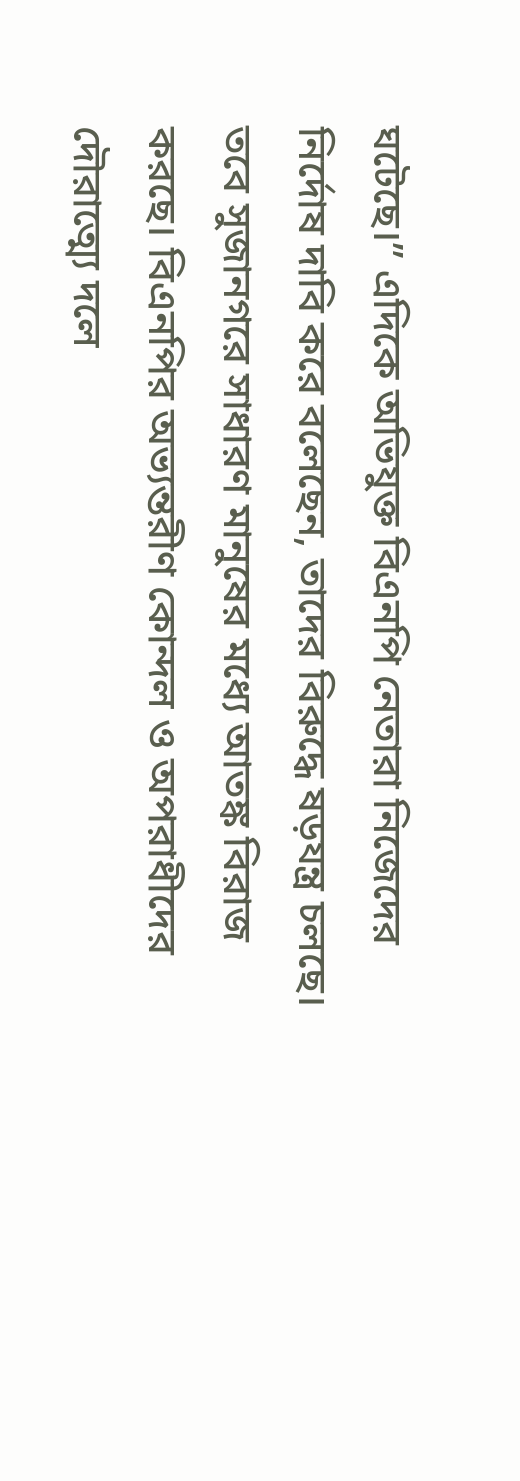ঘটেছে।” এদিকে অভিযুক্ত বিএনপি নেতারা নিজেদের নির্দোষ দাবি করে বলেছেন, তাদের বিরুদ্ধে ষড়যন্ত্র চলছে। তবে সুজানগরে সাধারণ মানুষের মধ্যে আতঙ্ক বিরাজ করছে। বিএনপির অভ্যন্তরীণ কোন্দল ও অপরাধীদের দৌরাত্ম্যে দলে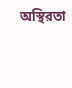অস্থিরতা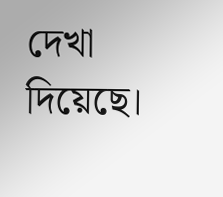দেখা দিয়েছে।